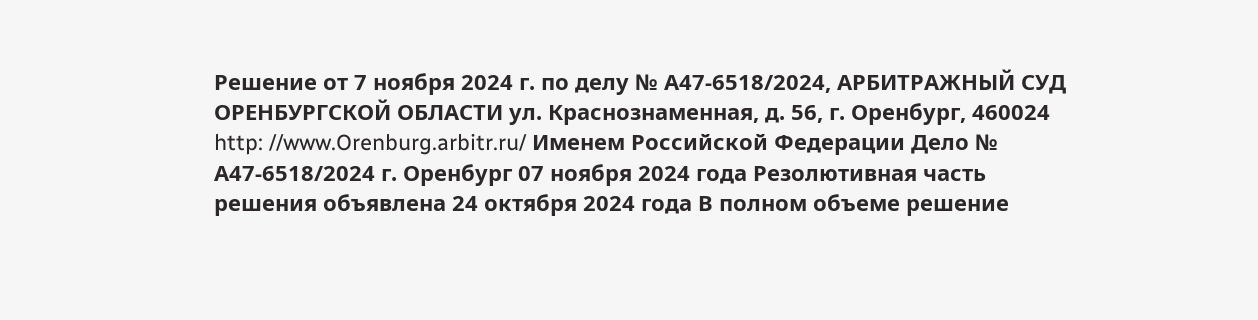Решение от 7 ноября 2024 г. по делу № А47-6518/2024, АРБИТРАЖНЫЙ СУД ОРЕНБУРГСКОЙ ОБЛАСТИ ул. Краснознаменная, д. 56, г. Оренбург, 460024 http: //www.Orenburg.arbitr.ru/ Именем Российской Федерации Дело № А47-6518/2024 г. Оренбург 07 ноября 2024 года Резолютивная часть решения объявлена 24 октября 2024 года В полном объеме решение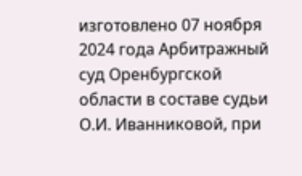изготовлено 07 ноября 2024 года Арбитражный суд Оренбургской области в составе судьи О.И. Иванниковой, при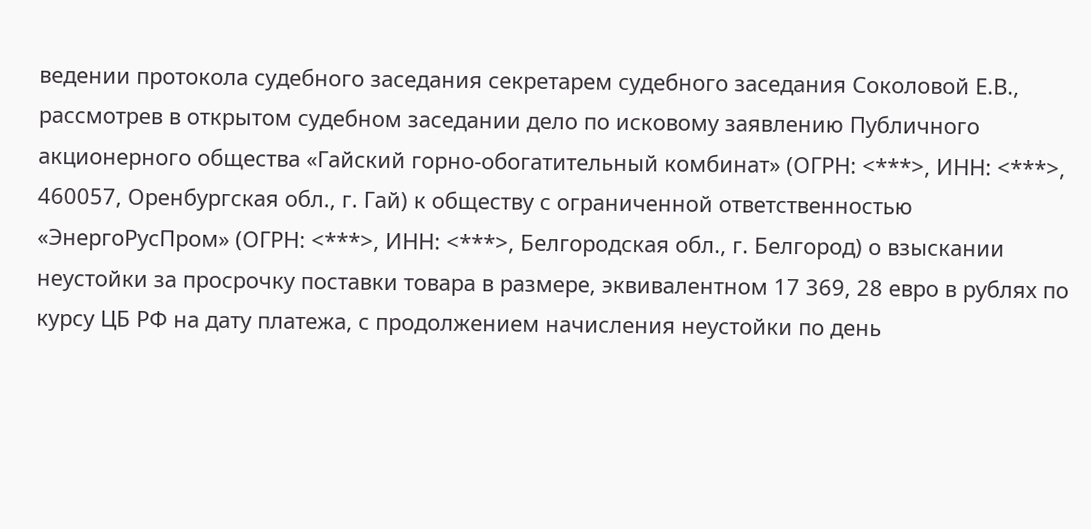ведении протокола судебного заседания секретарем судебного заседания Соколовой Е.В., рассмотрев в открытом судебном заседании дело по исковому заявлению Публичного акционерного общества «Гайский горно-обогатительный комбинат» (ОГРН: <***>, ИНН: <***>, 460057, Оренбургская обл., г. Гай) к обществу с ограниченной ответственностью «ЭнергоРусПром» (ОГРН: <***>, ИНН: <***>, Белгородская обл., г. Белгород) о взыскании неустойки за просрочку поставки товара в размере, эквивалентном 17 369, 28 евро в рублях по курсу ЦБ РФ на дату платежа, с продолжением начисления неустойки по день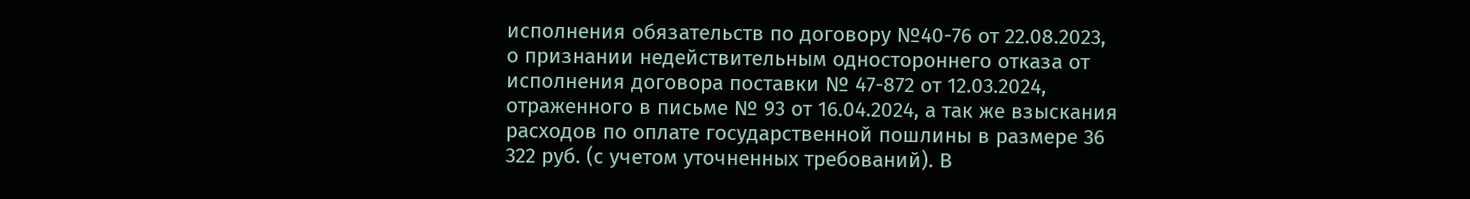исполнения обязательств по договору №40-76 от 22.08.2023, о признании недействительным одностороннего отказа от исполнения договора поставки № 47-872 от 12.03.2024, отраженного в письме № 93 от 16.04.2024, а так же взыскания расходов по оплате государственной пошлины в размере 36 322 руб. (с учетом уточненных требований). В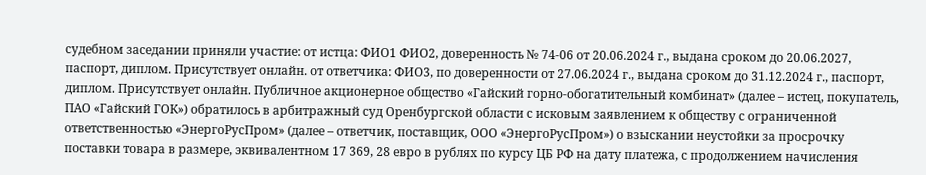судебном заседании приняли участие: от истца: ФИО1 ФИО2, доверенность № 74-06 от 20.06.2024 г., выдана сроком до 20.06.2027, паспорт, диплом. Присутствует онлайн. от ответчика: ФИО3, по доверенности от 27.06.2024 г., выдана сроком до 31.12.2024 г., паспорт, диплом. Присутствует онлайн. Публичное акционерное общество «Гайский горно-обогатительный комбинат» (далее – истец, покупатель, ПАО «Гайский ГОК») обратилось в арбитражный суд Оренбургской области с исковым заявлением к обществу с ограниченной ответственностью «ЭнергоРусПром» (далее – ответчик, поставщик, ООО «ЭнергоРусПром») о взыскании неустойки за просрочку поставки товара в размере, эквивалентном 17 369, 28 евро в рублях по курсу ЦБ РФ на дату платежа, с продолжением начисления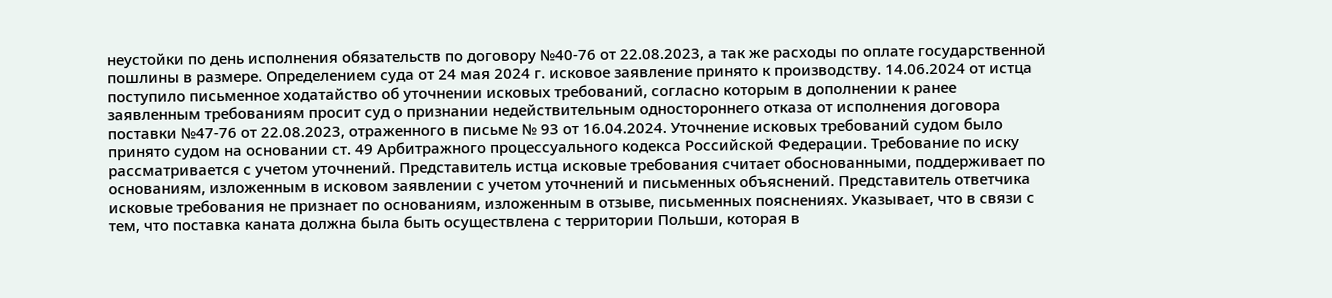неустойки по день исполнения обязательств по договору №40-76 от 22.08.2023, а так же расходы по оплате государственной пошлины в размере. Определением суда от 24 мая 2024 г. исковое заявление принято к производству. 14.06.2024 от истца поступило письменное ходатайство об уточнении исковых требований, согласно которым в дополнении к ранее заявленным требованиям просит суд о признании недействительным одностороннего отказа от исполнения договора поставки №47-76 от 22.08.2023, отраженного в письме № 93 от 16.04.2024. Уточнение исковых требований судом было принято судом на основании ст. 49 Арбитражного процессуального кодекса Российской Федерации. Требование по иску рассматривается с учетом уточнений. Представитель истца исковые требования считает обоснованными, поддерживает по основаниям, изложенным в исковом заявлении с учетом уточнений и письменных объяснений. Представитель ответчика исковые требования не признает по основаниям, изложенным в отзыве, письменных пояснениях. Указывает, что в связи с тем, что поставка каната должна была быть осуществлена с территории Польши, которая в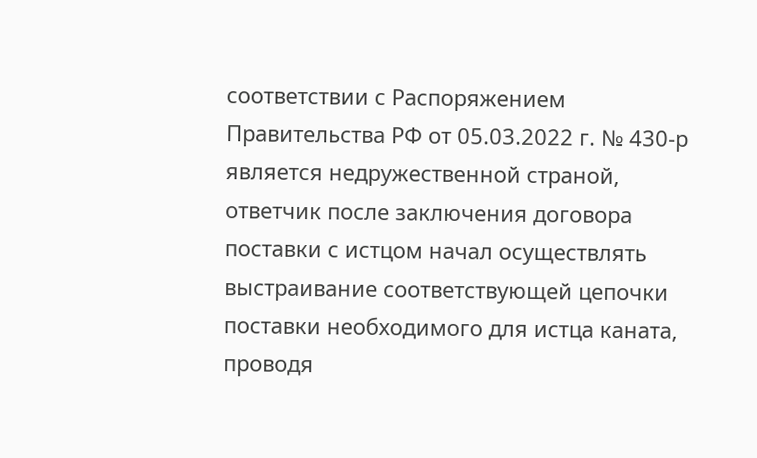соответствии с Распоряжением Правительства РФ от 05.03.2022 г. № 430-р является недружественной страной, ответчик после заключения договора поставки с истцом начал осуществлять выстраивание соответствующей цепочки поставки необходимого для истца каната, проводя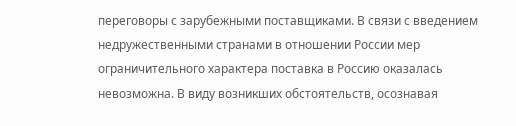переговоры с зарубежными поставщиками. В связи с введением недружественными странами в отношении России мер ограничительного характера поставка в Россию оказалась невозможна. В виду возникших обстоятельств, осознавая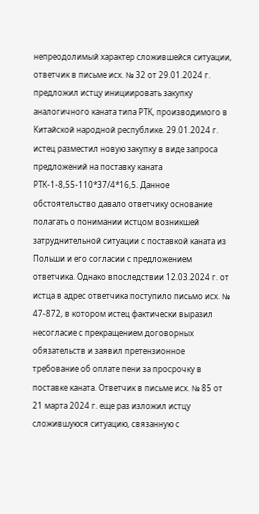непреодолимый характер сложившейся ситуации, ответчик в письме исх. № 32 от 29.01.2024 г. предложил истцу инициировать закупку аналогичного каната типа РТК, производимого в Китайской народной республике. 29.01.2024 г. истец разместил новую закупку в виде запроса предложений на поставку каната РТК-1-8,55-110*37/4*16,5. Данное обстоятельство давало ответчику основание полагать о понимании истцом возникшей затруднительной ситуации с поставкой каната из Польши и его согласии с предложением ответчика. Однако впоследствии 12.03.2024 г. от истца в адрес ответчика поступило письмо исх. № 47-872, в котором истец фактически выразил несогласие с прекращением договорных обязательств и заявил претензионное требование об оплате пени за просрочку в поставке каната. Ответчик в письме исх. № 85 от 21 марта 2024 г. еще раз изложил истцу сложившуюся ситуацию, связанную с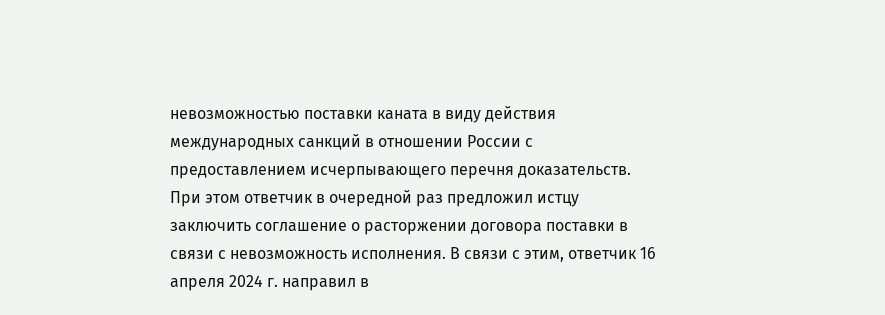невозможностью поставки каната в виду действия международных санкций в отношении России с предоставлением исчерпывающего перечня доказательств. При этом ответчик в очередной раз предложил истцу заключить соглашение о расторжении договора поставки в связи с невозможность исполнения. В связи с этим, ответчик 16 апреля 2024 г. направил в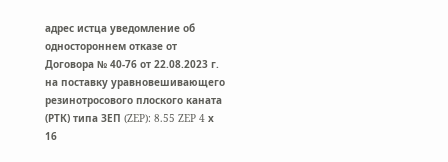адрес истца уведомление об одностороннем отказе от Договора № 40-76 от 22.08.2023 г. на поставку уравновешивающего резинотросового плоского каната (РТК) типа ЗЕП (ZEP): 8.55 ZEP 4 х 16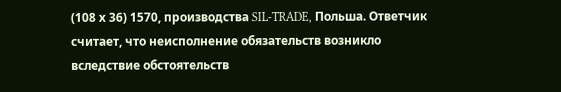(108 х 36) 1570, производства SIL-TRADE, Польша. Ответчик считает, что неисполнение обязательств возникло вследствие обстоятельств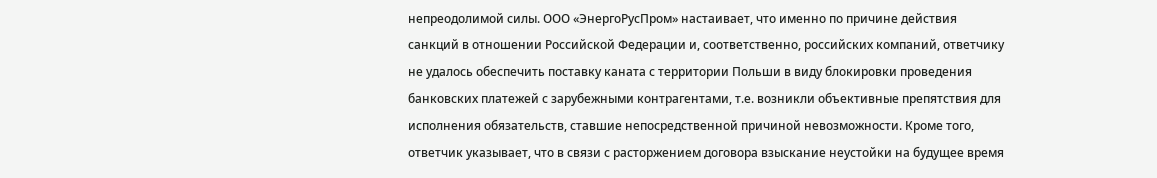непреодолимой силы. ООО «ЭнергоРусПром» настаивает, что именно по причине действия санкций в отношении Российской Федерации и, соответственно, российских компаний, ответчику не удалось обеспечить поставку каната с территории Польши в виду блокировки проведения банковских платежей с зарубежными контрагентами, т.е. возникли объективные препятствия для исполнения обязательств, ставшие непосредственной причиной невозможности. Кроме того, ответчик указывает, что в связи с расторжением договора взыскание неустойки на будущее время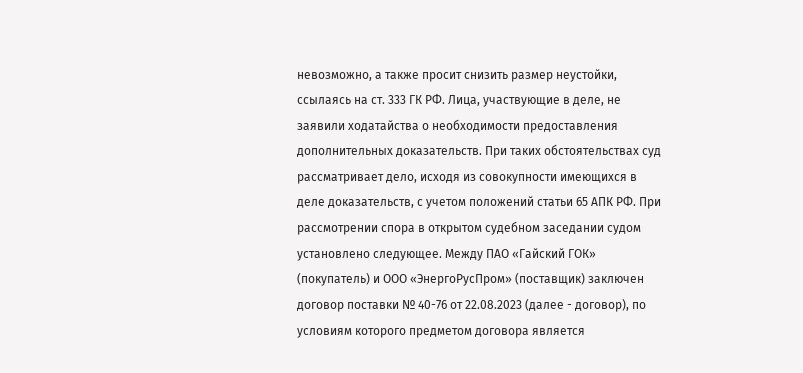невозможно, а также просит снизить размер неустойки, ссылаясь на ст. 333 ГК РФ. Лица, участвующие в деле, не заявили ходатайства о необходимости предоставления дополнительных доказательств. При таких обстоятельствах суд рассматривает дело, исходя из совокупности имеющихся в деле доказательств, с учетом положений статьи 65 АПК РФ. При рассмотрении спора в открытом судебном заседании судом установлено следующее. Между ПАО «Гайский ГОК» (покупатель) и ООО «ЭнергоРусПром» (поставщик) заключен договор поставки № 40-76 от 22.08.2023 (далее - договор), по условиям которого предметом договора является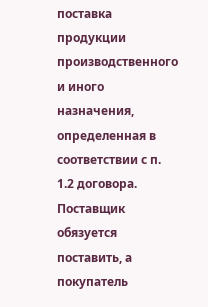поставка продукции производственного и иного назначения, определенная в соответствии с п. 1.2 договора. Поставщик обязуется поставить, а покупатель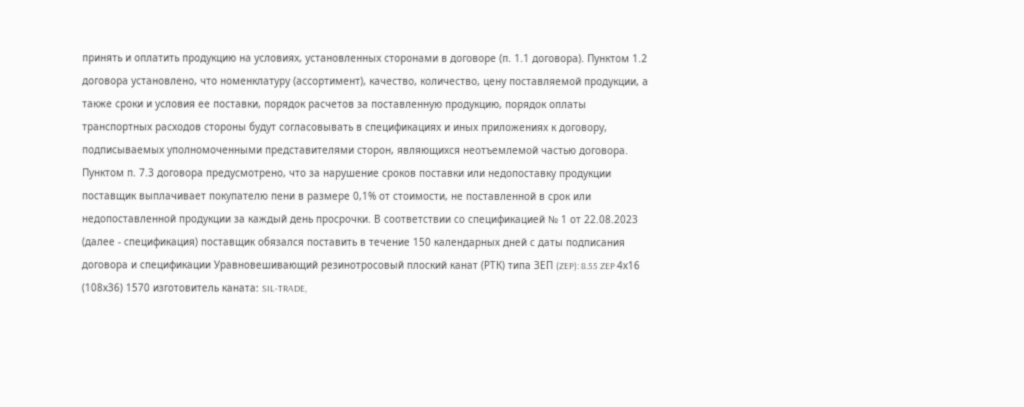принять и оплатить продукцию на условиях, установленных сторонами в договоре (п. 1.1 договора). Пунктом 1.2 договора установлено, что номенклатуру (ассортимент), качество, количество, цену поставляемой продукции, а также сроки и условия ее поставки, порядок расчетов за поставленную продукцию, порядок оплаты транспортных расходов стороны будут согласовывать в спецификациях и иных приложениях к договору, подписываемых уполномоченными представителями сторон, являющихся неотъемлемой частью договора. Пунктом п. 7.3 договора предусмотрено, что за нарушение сроков поставки или недопоставку продукции поставщик выплачивает покупателю пени в размере 0,1% от стоимости, не поставленной в срок или недопоставленной продукции за каждый день просрочки. В соответствии со спецификацией № 1 от 22.08.2023 (далее - спецификация) поставщик обязался поставить в течение 150 календарных дней с даты подписания договора и спецификации Уравновешивающий резинотросовый плоский канат (РТК) типа ЗЕП (ZEP): 8.55 ZEP 4х16 (108х36) 1570 изготовитель каната: SIL-TRADE,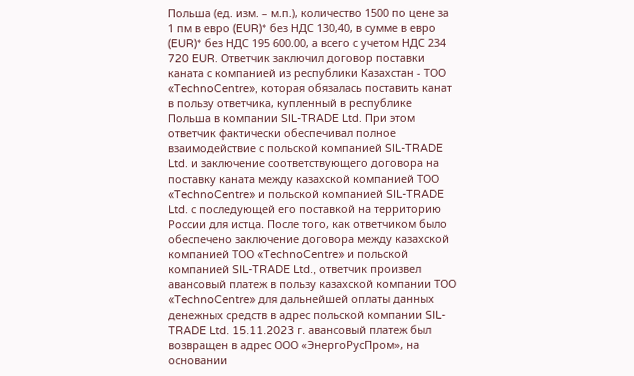Польша (ед. изм. – м.п.), количество 1500 по цене за 1 пм в евро (EUR)* без НДС 130,40, в сумме в евро (EUR)* без НДС 195 600.00, а всего с учетом НДС 234 720 EUR. Ответчик заключил договор поставки каната с компанией из республики Казахстан - ТОО «TechnoCentre», которая обязалась поставить канат в пользу ответчика, купленный в республике Польша в компании SIL-TRADE Ltd. При этом ответчик фактически обеспечивал полное взаимодействие с польской компанией SIL-TRADE Ltd. и заключение соответствующего договора на поставку каната между казахской компанией ТОО «TechnoCentre» и польской компанией SIL-TRADE Ltd. с последующей его поставкой на территорию России для истца. После того, как ответчиком было обеспечено заключение договора между казахской компанией ТОО «TechnoCentre» и польской компанией SIL-TRADE Ltd., ответчик произвел авансовый платеж в пользу казахской компании ТОО «TechnoCentre» для дальнейшей оплаты данных денежных средств в адрес польской компании SIL-TRADE Ltd. 15.11.2023 г. авансовый платеж был возвращен в адрес ООО «ЭнергоРусПром», на основании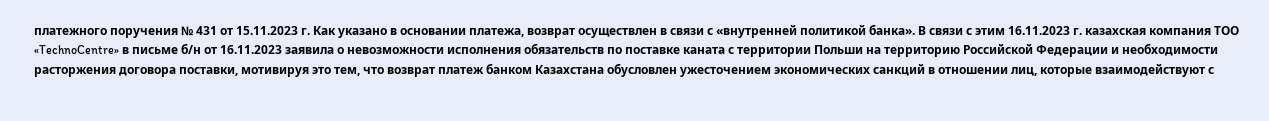платежного поручения № 431 от 15.11.2023 г. Как указано в основании платежа, возврат осуществлен в связи с «внутренней политикой банка». В связи с этим 16.11.2023 г. казахская компания ТОО «TechnoCentre» в письме б/н от 16.11.2023 заявила о невозможности исполнения обязательств по поставке каната с территории Польши на территорию Российской Федерации и необходимости расторжения договора поставки, мотивируя это тем, что возврат платеж банком Казахстана обусловлен ужесточением экономических санкций в отношении лиц, которые взаимодействуют с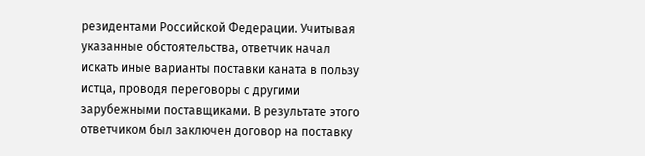резидентами Российской Федерации. Учитывая указанные обстоятельства, ответчик начал искать иные варианты поставки каната в пользу истца, проводя переговоры с другими зарубежными поставщиками. В результате этого ответчиком был заключен договор на поставку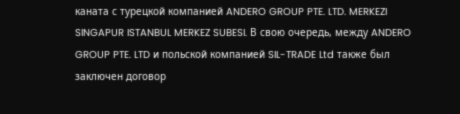каната с турецкой компанией ANDERO GROUP PTE. LTD. MERKEZI SINGAPUR ISTANBUL MERKEZ SUBESI. В свою очередь, между ANDERO GROUP PTE. LTD и польской компанией SIL-TRADE Ltd также был заключен договор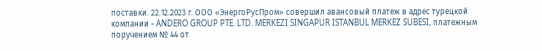поставки. 22.12.2023 г. ООО «ЭнергоРусПром» совершил авансовый платеж в адрес турецкой компании - ANDERO GROUP PTE. LTD. MERKEZI SINGAPUR ISTANBUL MERKEZ SUBESI, платежным поручением № 44 от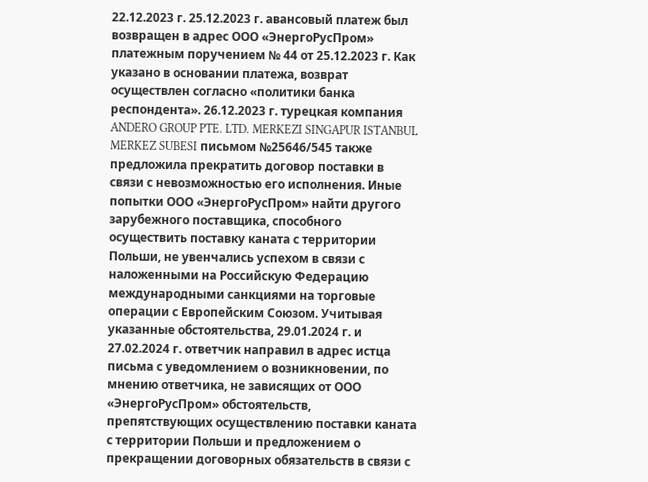22.12.2023 г. 25.12.2023 г. авансовый платеж был возвращен в адрес ООО «ЭнергоРусПром» платежным поручением № 44 от 25.12.2023 г. Как указано в основании платежа, возврат осуществлен согласно «политики банка респондента». 26.12.2023 г. турецкая компания ANDERO GROUP PTE. LTD. MERKEZI SINGAPUR ISTANBUL MERKEZ SUBESI письмом №25646/545 также предложила прекратить договор поставки в связи с невозможностью его исполнения. Иные попытки ООО «ЭнергоРусПром» найти другого зарубежного поставщика, способного осуществить поставку каната с территории Польши, не увенчались успехом в связи с наложенными на Российскую Федерацию международными санкциями на торговые операции с Европейским Союзом. Учитывая указанные обстоятельства, 29.01.2024 г. и 27.02.2024 г. ответчик направил в адрес истца письма с уведомлением о возникновении, по мнению ответчика, не зависящих от ООО «ЭнергоРусПром» обстоятельств, препятствующих осуществлению поставки каната с территории Польши и предложением о прекращении договорных обязательств в связи с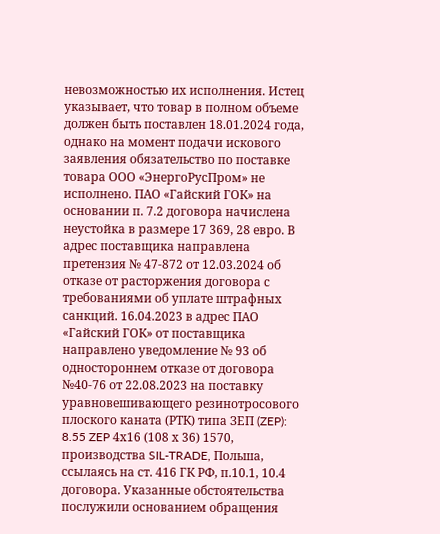невозможностью их исполнения. Истец указывает, что товар в полном объеме должен быть поставлен 18.01.2024 года, однако на момент подачи искового заявления обязательство по поставке товара ООО «ЭнергоРусПром» не исполнено. ПАО «Гайский ГОК» на основании п. 7.2 договора начислена неустойка в размере 17 369, 28 евро. В адрес поставщика направлена претензия № 47-872 от 12.03.2024 об отказе от расторжения договора с требованиями об уплате штрафных санкций. 16.04.2023 в адрес ПАО «Гайский ГОК» от поставщика направлено уведомление № 93 об одностороннем отказе от договора №40-76 от 22.08.2023 на поставку уравновешивающего резинотросового плоского каната (РТК) типа ЗЕП (ZEP): 8.55 ZEP 4х16 (108 х 36) 1570, производства SIL-TRADE, Польша, ссылаясь на ст. 416 ГК РФ, п.10.1, 10.4 договора. Указанные обстоятельства послужили основанием обращения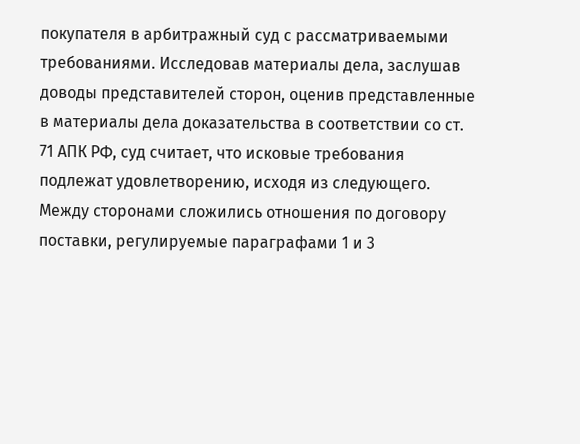покупателя в арбитражный суд с рассматриваемыми требованиями. Исследовав материалы дела, заслушав доводы представителей сторон, оценив представленные в материалы дела доказательства в соответствии со ст. 71 АПК РФ, суд считает, что исковые требования подлежат удовлетворению, исходя из следующего. Между сторонами сложились отношения по договору поставки, регулируемые параграфами 1 и 3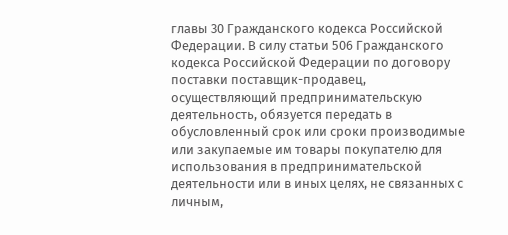главы 30 Гражданского кодекса Российской Федерации. В силу статьи 506 Гражданского кодекса Российской Федерации по договору поставки поставщик-продавец, осуществляющий предпринимательскую деятельность, обязуется передать в обусловленный срок или сроки производимые или закупаемые им товары покупателю для использования в предпринимательской деятельности или в иных целях, не связанных с личным,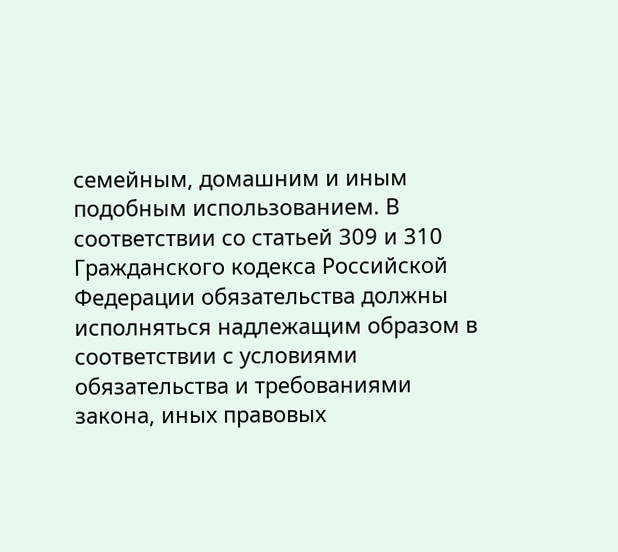семейным, домашним и иным подобным использованием. В соответствии со статьей 309 и 310 Гражданского кодекса Российской Федерации обязательства должны исполняться надлежащим образом в соответствии с условиями обязательства и требованиями закона, иных правовых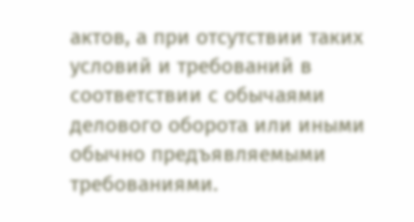актов, а при отсутствии таких условий и требований в соответствии с обычаями делового оборота или иными обычно предъявляемыми требованиями.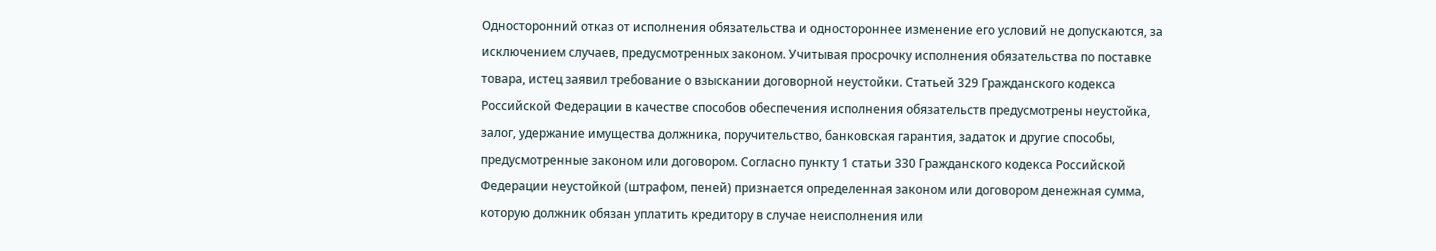Односторонний отказ от исполнения обязательства и одностороннее изменение его условий не допускаются, за исключением случаев, предусмотренных законом. Учитывая просрочку исполнения обязательства по поставке товара, истец заявил требование о взыскании договорной неустойки. Статьей 329 Гражданского кодекса Российской Федерации в качестве способов обеспечения исполнения обязательств предусмотрены неустойка, залог, удержание имущества должника, поручительство, банковская гарантия, задаток и другие способы, предусмотренные законом или договором. Согласно пункту 1 статьи 330 Гражданского кодекса Российской Федерации неустойкой (штрафом, пеней) признается определенная законом или договором денежная сумма, которую должник обязан уплатить кредитору в случае неисполнения или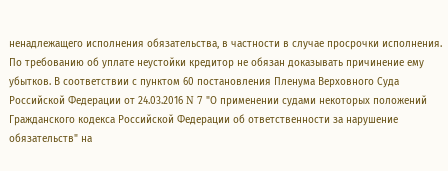ненадлежащего исполнения обязательства, в частности в случае просрочки исполнения. По требованию об уплате неустойки кредитор не обязан доказывать причинение ему убытков. В соответствии с пунктом 60 постановления Пленума Верховного Суда Российской Федерации от 24.03.2016 N 7 "О применении судами некоторых положений Гражданского кодекса Российской Федерации об ответственности за нарушение обязательств" на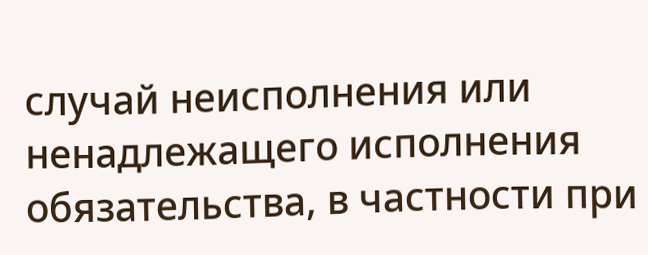случай неисполнения или ненадлежащего исполнения обязательства, в частности при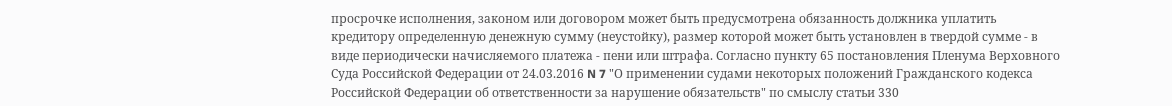просрочке исполнения, законом или договором может быть предусмотрена обязанность должника уплатить кредитору определенную денежную сумму (неустойку), размер которой может быть установлен в твердой сумме - в виде периодически начисляемого платежа - пени или штрафа. Согласно пункту 65 постановления Пленума Верховного Суда Российской Федерации от 24.03.2016 N 7 "О применении судами некоторых положений Гражданского кодекса Российской Федерации об ответственности за нарушение обязательств" по смыслу статьи 330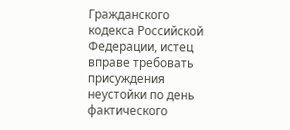Гражданского кодекса Российской Федерации, истец вправе требовать присуждения неустойки по день фактического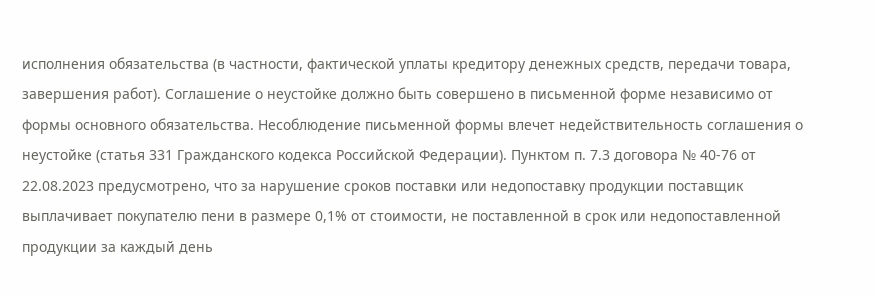исполнения обязательства (в частности, фактической уплаты кредитору денежных средств, передачи товара, завершения работ). Соглашение о неустойке должно быть совершено в письменной форме независимо от формы основного обязательства. Несоблюдение письменной формы влечет недействительность соглашения о неустойке (статья 331 Гражданского кодекса Российской Федерации). Пунктом п. 7.3 договора № 40-76 от 22.08.2023 предусмотрено, что за нарушение сроков поставки или недопоставку продукции поставщик выплачивает покупателю пени в размере 0,1% от стоимости, не поставленной в срок или недопоставленной продукции за каждый день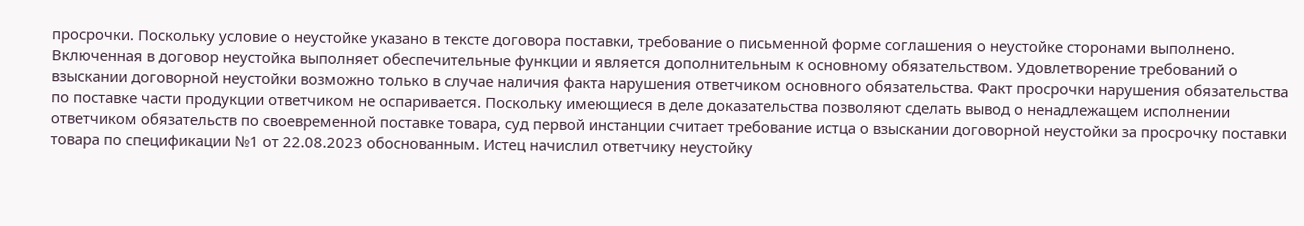просрочки. Поскольку условие о неустойке указано в тексте договора поставки, требование о письменной форме соглашения о неустойке сторонами выполнено. Включенная в договор неустойка выполняет обеспечительные функции и является дополнительным к основному обязательством. Удовлетворение требований о взыскании договорной неустойки возможно только в случае наличия факта нарушения ответчиком основного обязательства. Факт просрочки нарушения обязательства по поставке части продукции ответчиком не оспаривается. Поскольку имеющиеся в деле доказательства позволяют сделать вывод о ненадлежащем исполнении ответчиком обязательств по своевременной поставке товара, суд первой инстанции считает требование истца о взыскании договорной неустойки за просрочку поставки товара по спецификации №1 от 22.08.2023 обоснованным. Истец начислил ответчику неустойку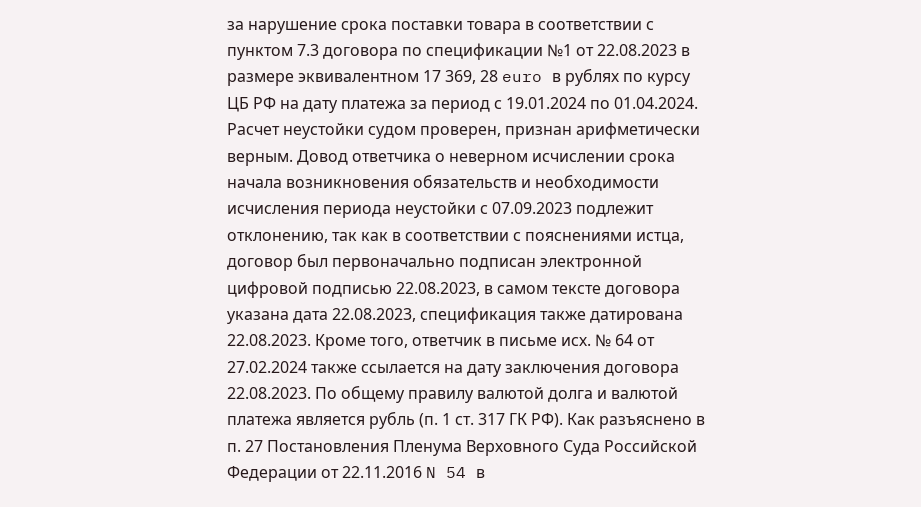за нарушение срока поставки товара в соответствии с пунктом 7.3 договора по спецификации №1 от 22.08.2023 в размере эквивалентном 17 369, 28 euro в рублях по курсу ЦБ РФ на дату платежа за период с 19.01.2024 по 01.04.2024. Расчет неустойки судом проверен, признан арифметически верным. Довод ответчика о неверном исчислении срока начала возникновения обязательств и необходимости исчисления периода неустойки с 07.09.2023 подлежит отклонению, так как в соответствии с пояснениями истца, договор был первоначально подписан электронной цифровой подписью 22.08.2023, в самом тексте договора указана дата 22.08.2023, спецификация также датирована 22.08.2023. Кроме того, ответчик в письме исх. № 64 от 27.02.2024 также ссылается на дату заключения договора 22.08.2023. По общему правилу валютой долга и валютой платежа является рубль (п. 1 ст. 317 ГК РФ). Как разъяснено в п. 27 Постановления Пленума Верховного Суда Российской Федерации от 22.11.2016 N 54 в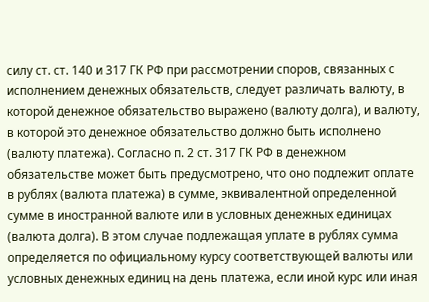силу ст. ст. 140 и 317 ГК РФ при рассмотрении споров, связанных с исполнением денежных обязательств, следует различать валюту, в которой денежное обязательство выражено (валюту долга), и валюту, в которой это денежное обязательство должно быть исполнено (валюту платежа). Согласно п. 2 ст. 317 ГК РФ в денежном обязательстве может быть предусмотрено, что оно подлежит оплате в рублях (валюта платежа) в сумме, эквивалентной определенной сумме в иностранной валюте или в условных денежных единицах (валюта долга). В этом случае подлежащая уплате в рублях сумма определяется по официальному курсу соответствующей валюты или условных денежных единиц на день платежа, если иной курс или иная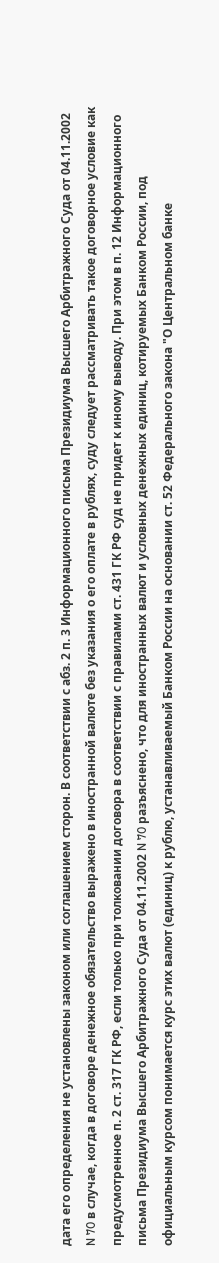дата его определения не установлены законом или соглашением сторон. В соответствии с абз. 2 п. 3 Информационного письма Президиума Высшего Арбитражного Суда от 04.11.2002 N 70 в случае, когда в договоре денежное обязательство выражено в иностранной валюте без указания о его оплате в рублях, суду следует рассматривать такое договорное условие как предусмотренное п. 2 ст. 317 ГК РФ, если только при толковании договора в соответствии с правилами ст. 431 ГК РФ суд не придет к иному выводу. При этом в п. 12 Информационного письма Президиума Высшего Арбитражного Суда от 04.11.2002 N 70 разъяснено, что для иностранных валют и условных денежных единиц, котируемых Банком России, под официальным курсом понимается курс этих валют (единиц) к рублю, устанавливаемый Банком России на основании ст. 52 Федерального закона "О Центральном банке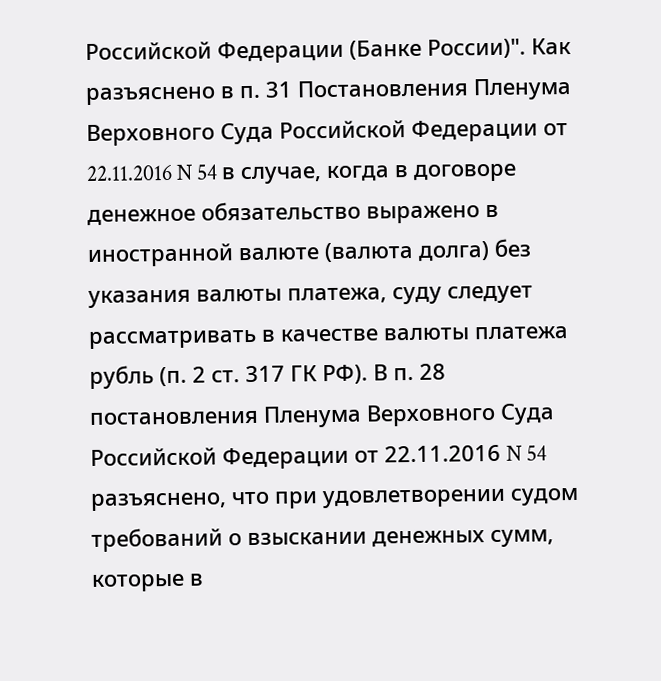Российской Федерации (Банке России)". Как разъяснено в п. 31 Постановления Пленума Верховного Суда Российской Федерации от 22.11.2016 N 54 в случае, когда в договоре денежное обязательство выражено в иностранной валюте (валюта долга) без указания валюты платежа, суду следует рассматривать в качестве валюты платежа рубль (п. 2 ст. 317 ГК РФ). В п. 28 постановления Пленума Верховного Суда Российской Федерации от 22.11.2016 N 54 разъяснено, что при удовлетворении судом требований о взыскании денежных сумм, которые в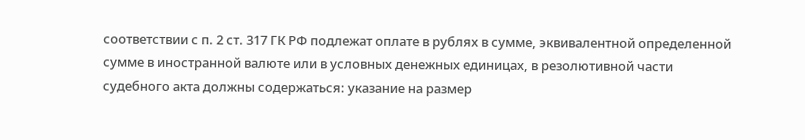соответствии с п. 2 ст. 317 ГК РФ подлежат оплате в рублях в сумме, эквивалентной определенной сумме в иностранной валюте или в условных денежных единицах, в резолютивной части судебного акта должны содержаться: указание на размер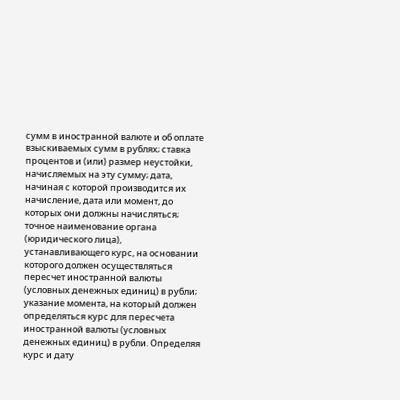сумм в иностранной валюте и об оплате взыскиваемых сумм в рублях; ставка процентов и (или) размер неустойки, начисляемых на эту сумму; дата, начиная с которой производится их начисление, дата или момент, до которых они должны начисляться; точное наименование органа (юридического лица), устанавливающего курс, на основании которого должен осуществляться пересчет иностранной валюты (условных денежных единиц) в рубли; указание момента, на который должен определяться курс для пересчета иностранной валюты (условных денежных единиц) в рубли. Определяя курс и дату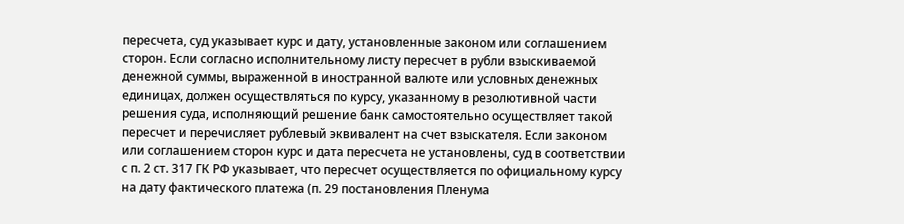пересчета, суд указывает курс и дату, установленные законом или соглашением сторон. Если согласно исполнительному листу пересчет в рубли взыскиваемой денежной суммы, выраженной в иностранной валюте или условных денежных единицах, должен осуществляться по курсу, указанному в резолютивной части решения суда, исполняющий решение банк самостоятельно осуществляет такой пересчет и перечисляет рублевый эквивалент на счет взыскателя. Если законом или соглашением сторон курс и дата пересчета не установлены, суд в соответствии с п. 2 ст. 317 ГК РФ указывает, что пересчет осуществляется по официальному курсу на дату фактического платежа (п. 29 постановления Пленума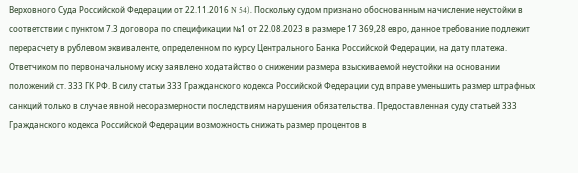Верховного Суда Российской Федерации от 22.11.2016 N 54). Поскольку судом признано обоснованным начисление неустойки в соответствии с пунктом 7.3 договора по спецификации №1 от 22.08.2023 в размере 17 369,28 евро, данное требование подлежит перерасчету в рублевом эквиваленте, определенном по курсу Центрального Банка Российской Федерации, на дату платежа. Ответчиком по первоначальному иску заявлено ходатайство о снижении размера взыскиваемой неустойки на основании положений ст. 333 ГК РФ. В силу статьи 333 Гражданского кодекса Российской Федерации суд вправе уменьшить размер штрафных санкций только в случае явной несоразмерности последствиям нарушения обязательства. Предоставленная суду статьей 333 Гражданского кодекса Российской Федерации возможность снижать размер процентов в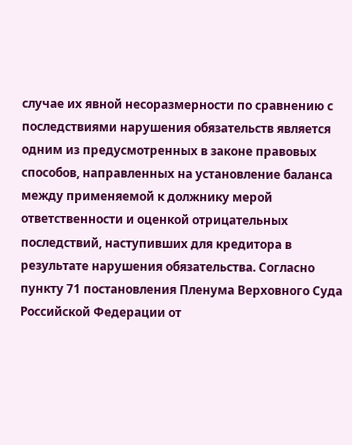случае их явной несоразмерности по сравнению с последствиями нарушения обязательств является одним из предусмотренных в законе правовых способов, направленных на установление баланса между применяемой к должнику мерой ответственности и оценкой отрицательных последствий, наступивших для кредитора в результате нарушения обязательства. Согласно пункту 71 постановления Пленума Верховного Суда Российской Федерации от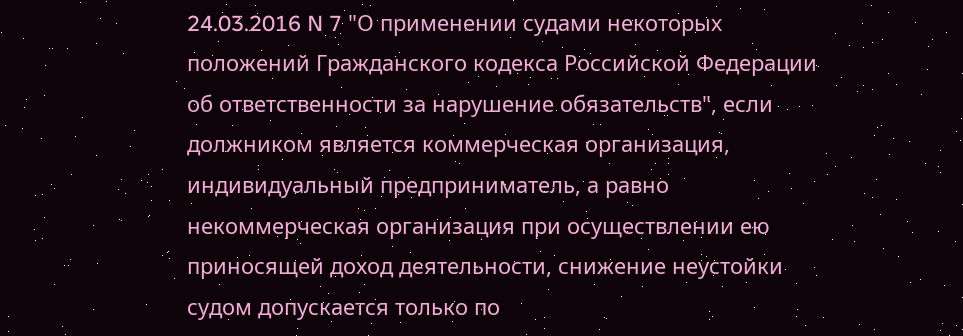24.03.2016 N 7 "О применении судами некоторых положений Гражданского кодекса Российской Федерации об ответственности за нарушение обязательств", если должником является коммерческая организация, индивидуальный предприниматель, а равно некоммерческая организация при осуществлении ею приносящей доход деятельности, снижение неустойки судом допускается только по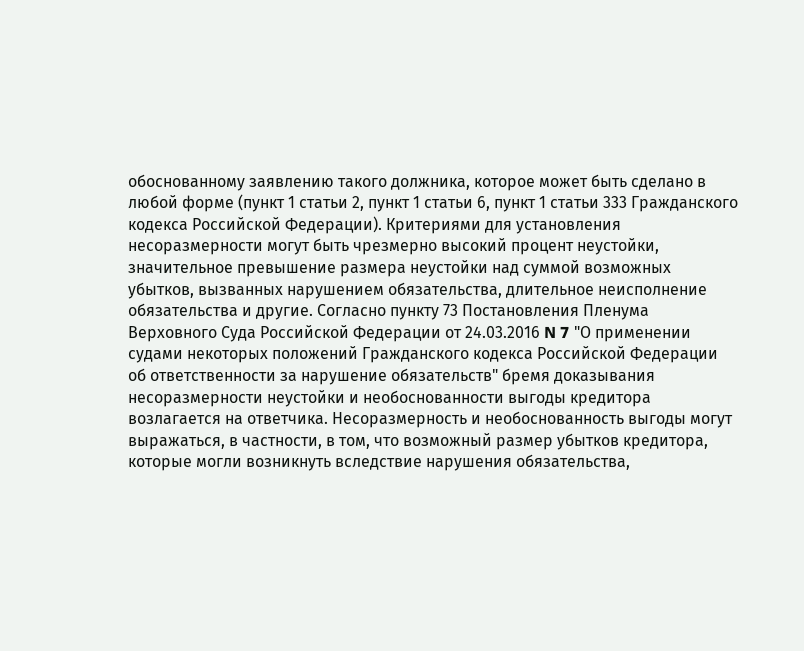обоснованному заявлению такого должника, которое может быть сделано в любой форме (пункт 1 статьи 2, пункт 1 статьи 6, пункт 1 статьи 333 Гражданского кодекса Российской Федерации). Критериями для установления несоразмерности могут быть чрезмерно высокий процент неустойки, значительное превышение размера неустойки над суммой возможных убытков, вызванных нарушением обязательства, длительное неисполнение обязательства и другие. Согласно пункту 73 Постановления Пленума Верховного Суда Российской Федерации от 24.03.2016 N 7 "О применении судами некоторых положений Гражданского кодекса Российской Федерации об ответственности за нарушение обязательств" бремя доказывания несоразмерности неустойки и необоснованности выгоды кредитора возлагается на ответчика. Несоразмерность и необоснованность выгоды могут выражаться, в частности, в том, что возможный размер убытков кредитора, которые могли возникнуть вследствие нарушения обязательства,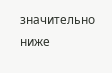значительно ниже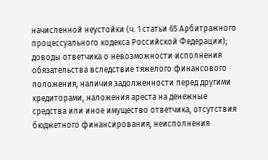начисленной неустойки (ч. 1 статьи 65 Арбитражного процессуального кодекса Российской Федерации); доводы ответчика о невозможности исполнения обязательства вследствие тяжелого финансового положения, наличия задолженности перед другими кредиторами, наложения ареста на денежные средства или иное имущество ответчика, отсутствия бюджетного финансирования, неисполнения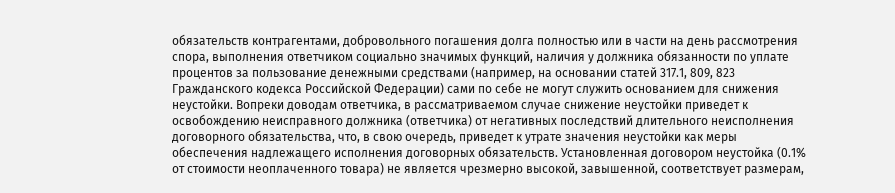обязательств контрагентами, добровольного погашения долга полностью или в части на день рассмотрения спора, выполнения ответчиком социально значимых функций, наличия у должника обязанности по уплате процентов за пользование денежными средствами (например, на основании статей 317.1, 809, 823 Гражданского кодекса Российской Федерации) сами по себе не могут служить основанием для снижения неустойки. Вопреки доводам ответчика, в рассматриваемом случае снижение неустойки приведет к освобождению неисправного должника (ответчика) от негативных последствий длительного неисполнения договорного обязательства, что, в свою очередь, приведет к утрате значения неустойки как меры обеспечения надлежащего исполнения договорных обязательств. Установленная договором неустойка (0.1% от стоимости неоплаченного товара) не является чрезмерно высокой, завышенной, соответствует размерам,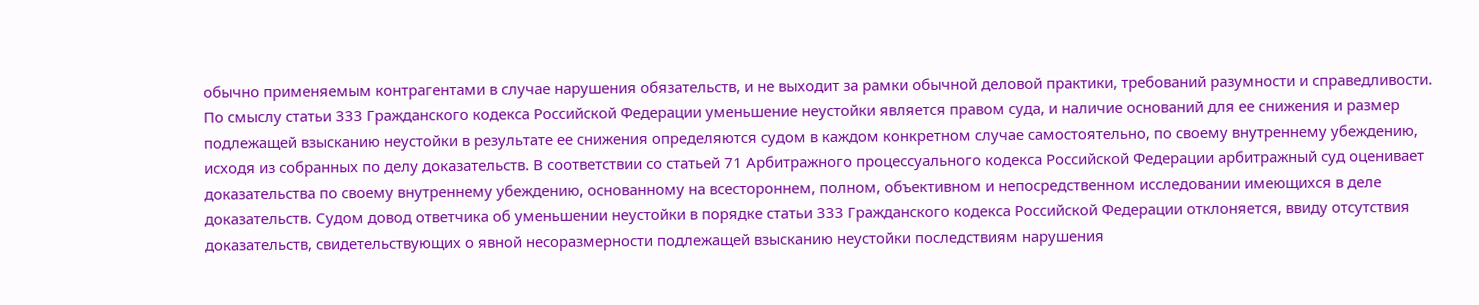обычно применяемым контрагентами в случае нарушения обязательств, и не выходит за рамки обычной деловой практики, требований разумности и справедливости. По смыслу статьи 333 Гражданского кодекса Российской Федерации уменьшение неустойки является правом суда, и наличие оснований для ее снижения и размер подлежащей взысканию неустойки в результате ее снижения определяются судом в каждом конкретном случае самостоятельно, по своему внутреннему убеждению, исходя из собранных по делу доказательств. В соответствии со статьей 71 Арбитражного процессуального кодекса Российской Федерации арбитражный суд оценивает доказательства по своему внутреннему убеждению, основанному на всестороннем, полном, объективном и непосредственном исследовании имеющихся в деле доказательств. Судом довод ответчика об уменьшении неустойки в порядке статьи 333 Гражданского кодекса Российской Федерации отклоняется, ввиду отсутствия доказательств, свидетельствующих о явной несоразмерности подлежащей взысканию неустойки последствиям нарушения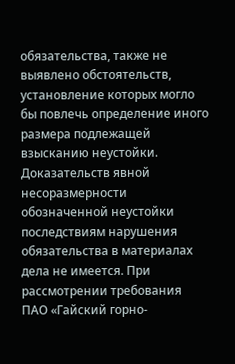обязательства, также не выявлено обстоятельств, установление которых могло бы повлечь определение иного размера подлежащей взысканию неустойки. Доказательств явной несоразмерности обозначенной неустойки последствиям нарушения обязательства в материалах дела не имеется. При рассмотрении требования ПАО «Гайский горно-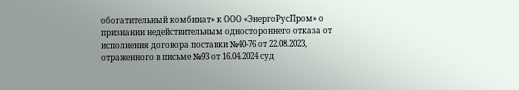обогатительный комбинат» к ООО «ЭнергоРусПром» о признании недействительным одностороннего отказа от исполнения договора поставки №40-76 от 22.08.2023, отраженного в письме №93 от 16.04.2024 суд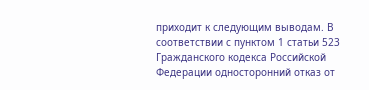приходит к следующим выводам. В соответствии с пунктом 1 статьи 523 Гражданского кодекса Российской Федерации односторонний отказ от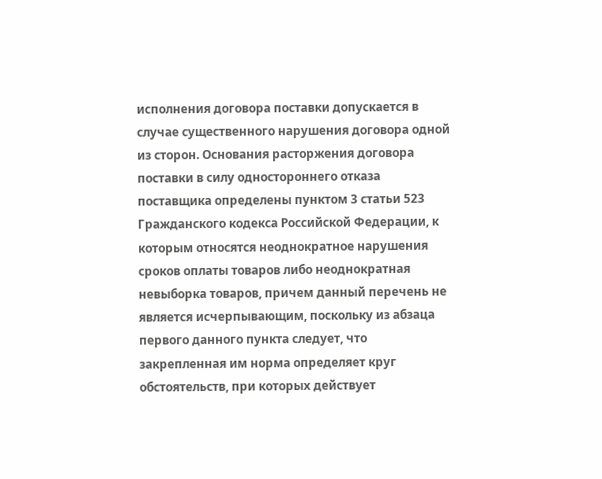исполнения договора поставки допускается в случае существенного нарушения договора одной из сторон. Основания расторжения договора поставки в силу одностороннего отказа поставщика определены пунктом 3 статьи 523 Гражданского кодекса Российской Федерации, к которым относятся неоднократное нарушения сроков оплаты товаров либо неоднократная невыборка товаров, причем данный перечень не является исчерпывающим, поскольку из абзаца первого данного пункта следует, что закрепленная им норма определяет круг обстоятельств, при которых действует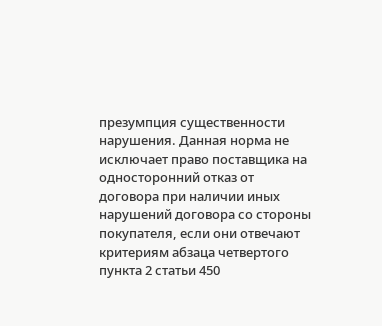презумпция существенности нарушения. Данная норма не исключает право поставщика на односторонний отказ от договора при наличии иных нарушений договора со стороны покупателя, если они отвечают критериям абзаца четвертого пункта 2 статьи 450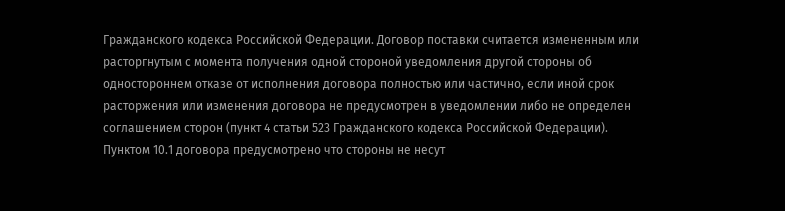Гражданского кодекса Российской Федерации. Договор поставки считается измененным или расторгнутым с момента получения одной стороной уведомления другой стороны об одностороннем отказе от исполнения договора полностью или частично, если иной срок расторжения или изменения договора не предусмотрен в уведомлении либо не определен соглашением сторон (пункт 4 статьи 523 Гражданского кодекса Российской Федерации). Пунктом 10.1 договора предусмотрено что стороны не несут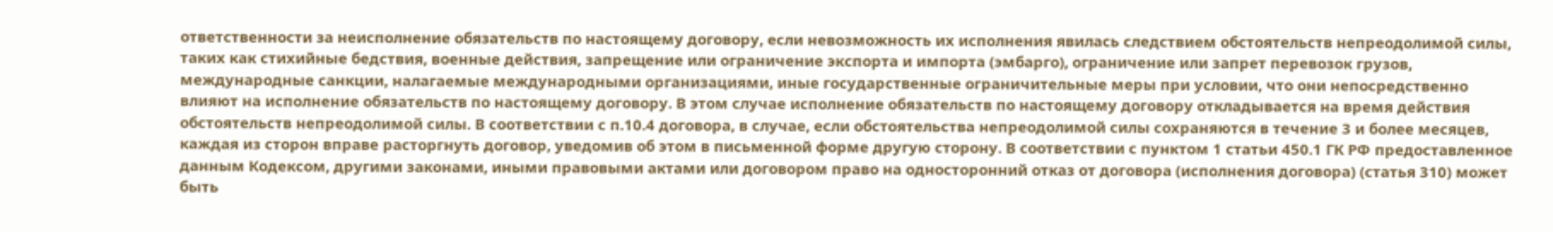ответственности за неисполнение обязательств по настоящему договору, если невозможность их исполнения явилась следствием обстоятельств непреодолимой силы, таких как стихийные бедствия, военные действия, запрещение или ограничение экспорта и импорта (эмбарго), ограничение или запрет перевозок грузов, международные санкции, налагаемые международными организациями, иные государственные ограничительные меры при условии, что они непосредственно влияют на исполнение обязательств по настоящему договору. В этом случае исполнение обязательств по настоящему договору откладывается на время действия обстоятельств непреодолимой силы. В соответствии с п.10.4 договора, в случае, если обстоятельства непреодолимой силы сохраняются в течение 3 и более месяцев, каждая из сторон вправе расторгнуть договор, уведомив об этом в письменной форме другую сторону. В соответствии с пунктом 1 статьи 450.1 ГК РФ предоставленное данным Кодексом, другими законами, иными правовыми актами или договором право на односторонний отказ от договора (исполнения договора) (статья 310) может быть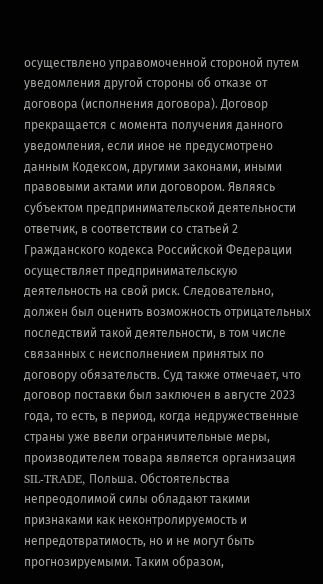осуществлено управомоченной стороной путем уведомления другой стороны об отказе от договора (исполнения договора). Договор прекращается с момента получения данного уведомления, если иное не предусмотрено данным Кодексом, другими законами, иными правовыми актами или договором. Являясь субъектом предпринимательской деятельности ответчик, в соответствии со статьей 2 Гражданского кодекса Российской Федерации осуществляет предпринимательскую деятельность на свой риск. Следовательно, должен был оценить возможность отрицательных последствий такой деятельности, в том числе связанных с неисполнением принятых по договору обязательств. Суд также отмечает, что договор поставки был заключен в августе 2023 года, то есть, в период, когда недружественные страны уже ввели ограничительные меры, производителем товара является организация SIL-TRADE, Польша. Обстоятельства непреодолимой силы обладают такими признаками как неконтролируемость и непредотвратимость, но и не могут быть прогнозируемыми. Таким образом,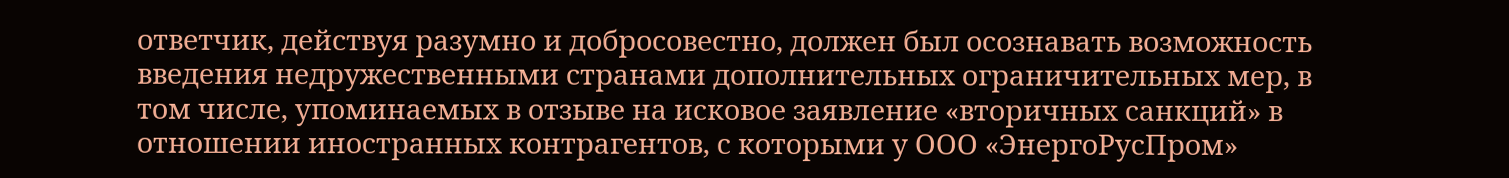ответчик, действуя разумно и добросовестно, должен был осознавать возможность введения недружественными странами дополнительных ограничительных мер, в том числе, упоминаемых в отзыве на исковое заявление «вторичных санкций» в отношении иностранных контрагентов, с которыми у ООО «ЭнергоРусПром»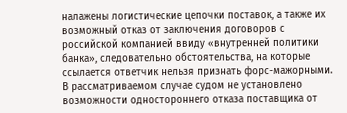налажены логистические цепочки поставок, а также их возможный отказ от заключения договоров с российской компанией ввиду «внутренней политики банка», следовательно обстоятельства, на которые ссылается ответчик нельзя признать форс-мажорными. В рассматриваемом случае судом не установлено возможности одностороннего отказа поставщика от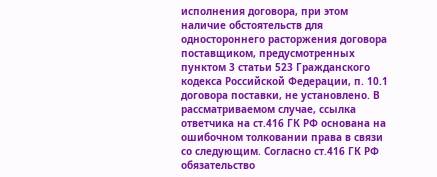исполнения договора, при этом наличие обстоятельств для одностороннего расторжения договора поставщиком, предусмотренных пунктом 3 статьи 523 Гражданского кодекса Российской Федерации, п. 10.1 договора поставки, не установлено. В рассматриваемом случае, ссылка ответчика на ст.416 ГК РФ основана на ошибочном толковании права в связи со следующим. Согласно ст.416 ГК РФ обязательство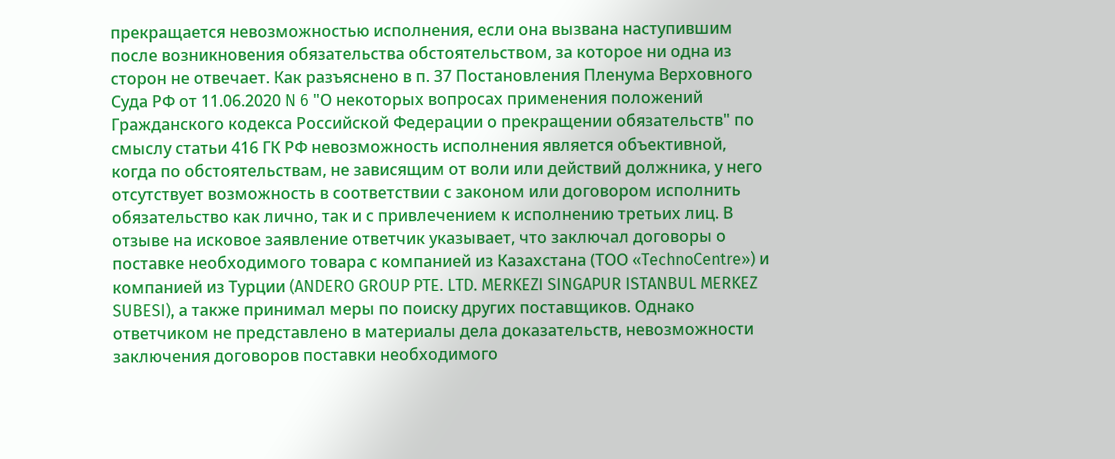прекращается невозможностью исполнения, если она вызвана наступившим после возникновения обязательства обстоятельством, за которое ни одна из сторон не отвечает. Как разъяснено в п. 37 Постановления Пленума Верховного Суда РФ от 11.06.2020 N 6 "О некоторых вопросах применения положений Гражданского кодекса Российской Федерации о прекращении обязательств" по смыслу статьи 416 ГК РФ невозможность исполнения является объективной, когда по обстоятельствам, не зависящим от воли или действий должника, у него отсутствует возможность в соответствии с законом или договором исполнить обязательство как лично, так и с привлечением к исполнению третьих лиц. В отзыве на исковое заявление ответчик указывает, что заключал договоры о поставке необходимого товара с компанией из Казахстана (ТОО «TechnoCentre») и компанией из Турции (ANDERO GROUP PTE. LTD. MERKEZI SINGAPUR ISTANBUL MERKEZ SUBESI), а также принимал меры по поиску других поставщиков. Однако ответчиком не представлено в материалы дела доказательств, невозможности заключения договоров поставки необходимого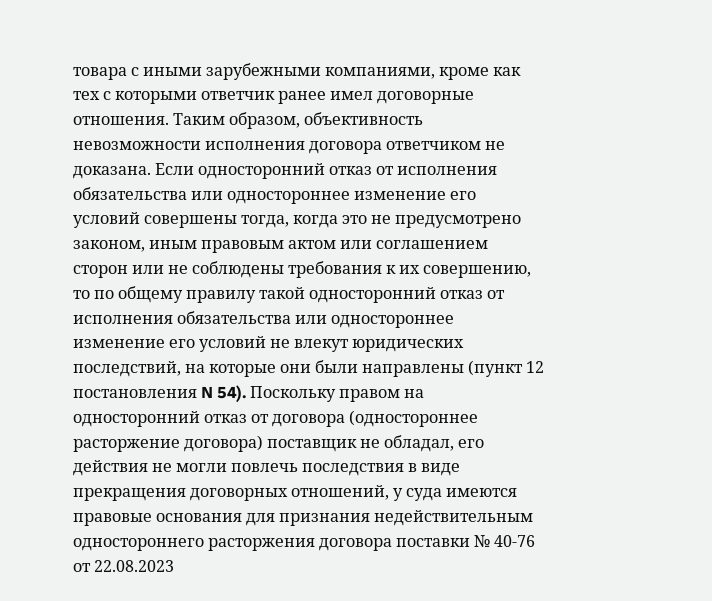товара с иными зарубежными компаниями, кроме как тех с которыми ответчик ранее имел договорные отношения. Таким образом, объективность невозможности исполнения договора ответчиком не доказана. Если односторонний отказ от исполнения обязательства или одностороннее изменение его условий совершены тогда, когда это не предусмотрено законом, иным правовым актом или соглашением сторон или не соблюдены требования к их совершению, то по общему правилу такой односторонний отказ от исполнения обязательства или одностороннее изменение его условий не влекут юридических последствий, на которые они были направлены (пункт 12 постановления N 54). Поскольку правом на односторонний отказ от договора (одностороннее расторжение договора) поставщик не обладал, его действия не могли повлечь последствия в виде прекращения договорных отношений, у суда имеются правовые основания для признания недействительным одностороннего расторжения договора поставки № 40-76 от 22.08.2023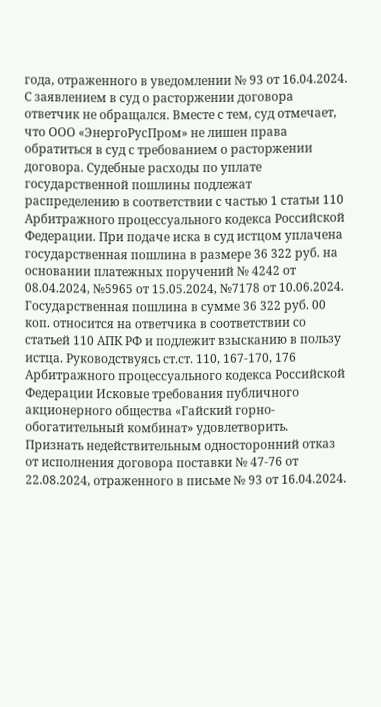года, отраженного в уведомлении № 93 от 16.04.2024. С заявлением в суд о расторжении договора ответчик не обращался. Вместе с тем, суд отмечает, что ООО «ЭнергоРусПром» не лишен права обратиться в суд с требованием о расторжении договора. Судебные расходы по уплате государственной пошлины подлежат распределению в соответствии с частью 1 статьи 110 Арбитражного процессуального кодекса Российской Федерации. При подаче иска в суд истцом уплачена государственная пошлина в размере 36 322 руб. на основании платежных поручений № 4242 от 08.04.2024, №5965 от 15.05.2024, №7178 от 10.06.2024. Государственная пошлина в сумме 36 322 руб. 00 коп. относится на ответчика в соответствии со статьей 110 АПК РФ и подлежит взысканию в пользу истца. Руководствуясь ст.ст. 110, 167-170, 176 Арбитражного процессуального кодекса Российской Федерации Исковые требования публичного акционерного общества «Гайский горно-обогатительный комбинат» удовлетворить. Признать недействительным односторонний отказ от исполнения договора поставки № 47-76 от 22.08.2024, отраженного в письме № 93 от 16.04.2024.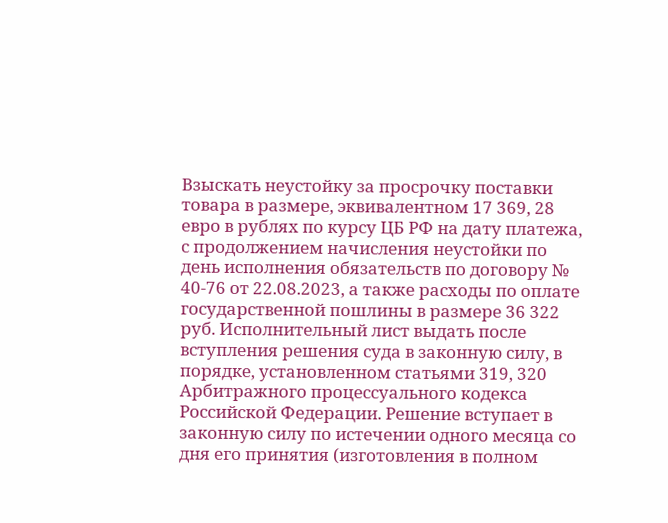Взыскать неустойку за просрочку поставки товара в размере, эквивалентном 17 369, 28 евро в рублях по курсу ЦБ РФ на дату платежа, с продолжением начисления неустойки по день исполнения обязательств по договору № 40-76 от 22.08.2023, а также расходы по оплате государственной пошлины в размере 36 322 руб. Исполнительный лист выдать после вступления решения суда в законную силу, в порядке, установленном статьями 319, 320 Арбитражного процессуального кодекса Российской Федерации. Решение вступает в законную силу по истечении одного месяца со дня его принятия (изготовления в полном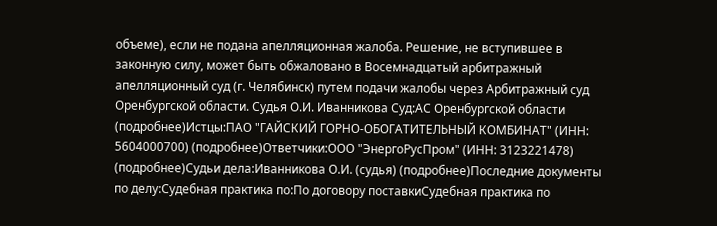объеме), если не подана апелляционная жалоба. Решение, не вступившее в законную силу, может быть обжаловано в Восемнадцатый арбитражный апелляционный суд (г. Челябинск) путем подачи жалобы через Арбитражный суд Оренбургской области. Судья О.И. Иванникова Суд:АС Оренбургской области (подробнее)Истцы:ПАО "ГАЙСКИЙ ГОРНО-ОБОГАТИТЕЛЬНЫЙ КОМБИНАТ" (ИНН: 5604000700) (подробнее)Ответчики:ООО "ЭнергоРусПром" (ИНН: 3123221478) (подробнее)Судьи дела:Иванникова О.И. (судья) (подробнее)Последние документы по делу:Судебная практика по:По договору поставкиСудебная практика по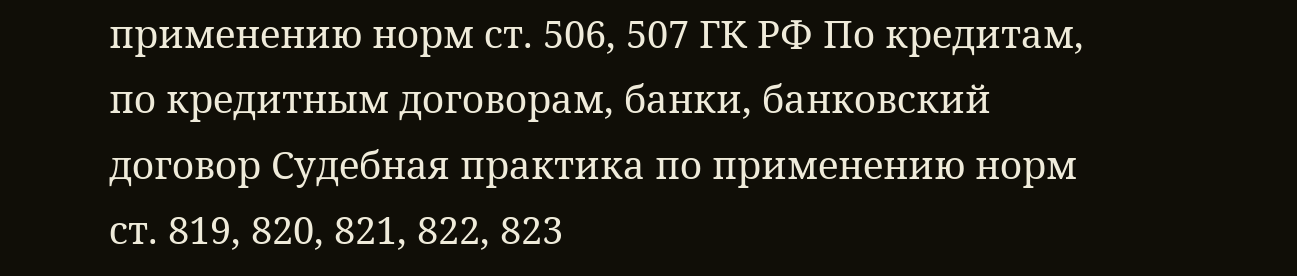применению норм ст. 506, 507 ГК РФ По кредитам, по кредитным договорам, банки, банковский договор Судебная практика по применению норм ст. 819, 820, 821, 822, 823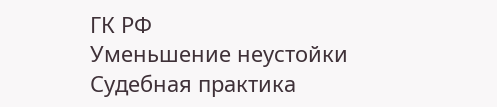ГК РФ
Уменьшение неустойки Судебная практика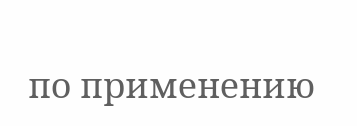по применению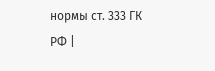нормы ст. 333 ГК РФ |